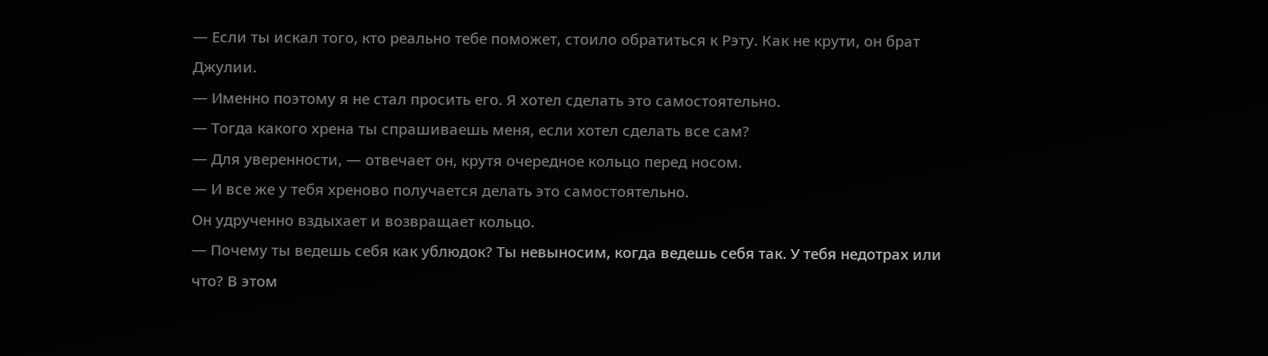― Если ты искал того, кто реально тебе поможет, стоило обратиться к Рэту. Как не крути, он брат Джулии.
― Именно поэтому я не стал просить его. Я хотел сделать это самостоятельно.
― Тогда какого хрена ты спрашиваешь меня, если хотел сделать все сам?
― Для уверенности, ― отвечает он, крутя очередное кольцо перед носом.
― И все же у тебя хреново получается делать это самостоятельно.
Он удрученно вздыхает и возвращает кольцо.
― Почему ты ведешь себя как ублюдок? Ты невыносим, когда ведешь себя так. У тебя недотрах или что? В этом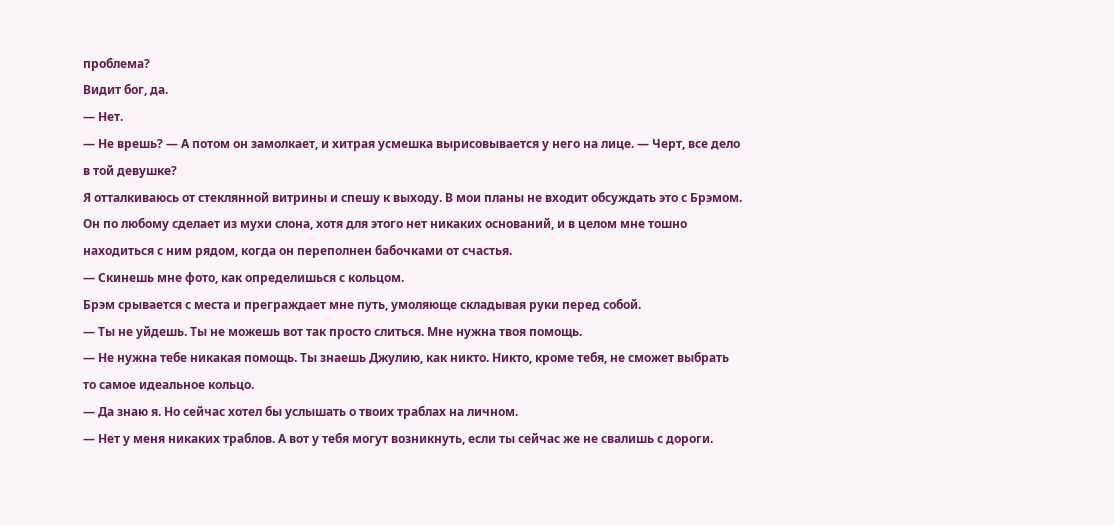проблема?
Видит бог, да.
― Нет.
― Не врешь? ― А потом он замолкает, и хитрая усмешка вырисовывается у него на лице. ― Черт, все дело в той девушке?
Я отталкиваюсь от стеклянной витрины и спешу к выходу. В мои планы не входит обсуждать это с Брэмом. Он по любому сделает из мухи слона, хотя для этого нет никаких оснований, и в целом мне тошно находиться с ним рядом, когда он переполнен бабочками от счастья.
― Скинешь мне фото, как определишься с кольцом.
Брэм срывается с места и преграждает мне путь, умоляюще складывая руки перед собой.
― Ты не уйдешь. Ты не можешь вот так просто слиться. Мне нужна твоя помощь.
― Не нужна тебе никакая помощь. Ты знаешь Джулию, как никто. Никто, кроме тебя, не сможет выбрать то самое идеальное кольцо.
― Да знаю я. Но сейчас хотел бы услышать о твоих траблах на личном.
― Нет у меня никаких траблов. А вот у тебя могут возникнуть, если ты сейчас же не свалишь с дороги.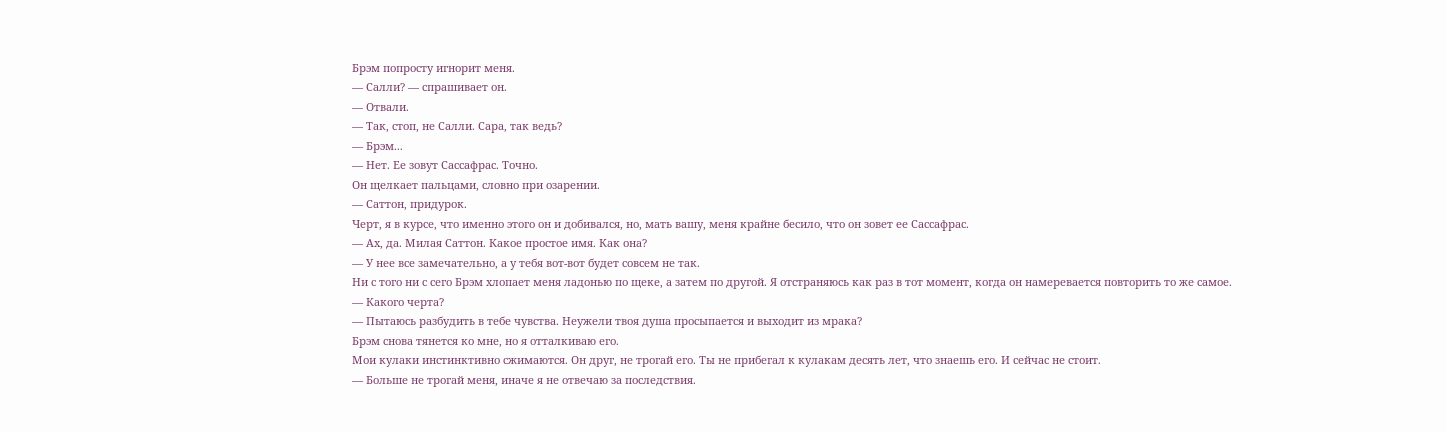Брэм попросту игнорит меня.
― Салли? ― спрашивает он.
― Отвали.
― Так, стоп, не Салли. Сара, так ведь?
― Брэм...
― Нет. Ее зовут Сассафрас. Точно.
Он щелкает пальцами, словно при озарении.
― Саттон, придурок.
Черт, я в курсе, что именно этого он и добивался, но, мать вашу, меня крайне бесило, что он зовет ее Сассафрас.
― Ах, да. Милая Саттон. Какое простое имя. Как она?
― У нее все замечательно, а у тебя вот-вот будет совсем не так.
Ни с того ни с сего Брэм хлопает меня ладонью по щеке, а затем по другой. Я отстраняюсь как раз в тот момент, когда он намеревается повторить то же самое.
― Какого черта?
― Пытаюсь разбудить в тебе чувства. Неужели твоя душа просыпается и выходит из мрака?
Брэм снова тянется ко мне, но я отталкиваю его.
Мои кулаки инстинктивно сжимаются. Он друг, не трогай его. Ты не прибегал к кулакам десять лет, что знаешь его. И сейчас не стоит.
― Больше не трогай меня, иначе я не отвечаю за последствия.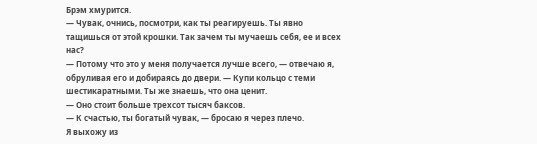Брэм хмурится.
― Чувак, очнись, посмотри, как ты реагируешь. Ты явно тащишься от этой крошки. Так зачем ты мучаешь себя, ее и всех нас?
― Потому что это у меня получается лучше всего, ― отвечаю я, обруливая его и добираясь до двери. ― Купи кольцо с теми шестикаратными. Ты же знаешь, что она ценит.
― Оно стоит больше трехсот тысяч баксов.
― К счастью, ты богатый чувак, ― бросаю я через плечо.
Я выхожу из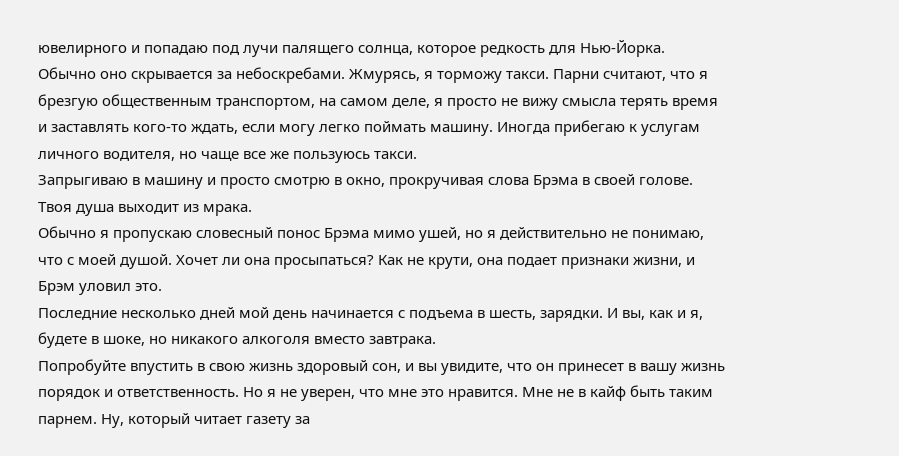ювелирного и попадаю под лучи палящего солнца, которое редкость для Нью-Йорка. Обычно оно скрывается за небоскребами. Жмурясь, я торможу такси. Парни считают, что я брезгую общественным транспортом, на самом деле, я просто не вижу смысла терять время и заставлять кого-то ждать, если могу легко поймать машину. Иногда прибегаю к услугам личного водителя, но чаще все же пользуюсь такси.
Запрыгиваю в машину и просто смотрю в окно, прокручивая слова Брэма в своей голове.
Твоя душа выходит из мрака.
Обычно я пропускаю словесный понос Брэма мимо ушей, но я действительно не понимаю, что с моей душой. Хочет ли она просыпаться? Как не крути, она подает признаки жизни, и Брэм уловил это.
Последние несколько дней мой день начинается с подъема в шесть, зарядки. И вы, как и я, будете в шоке, но никакого алкоголя вместо завтрака.
Попробуйте впустить в свою жизнь здоровый сон, и вы увидите, что он принесет в вашу жизнь порядок и ответственность. Но я не уверен, что мне это нравится. Мне не в кайф быть таким парнем. Ну, который читает газету за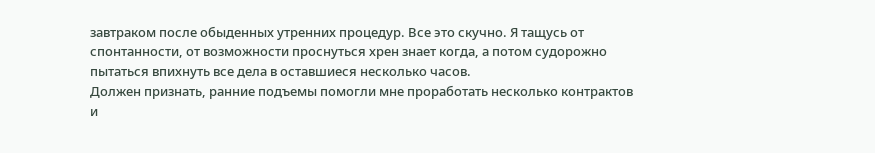завтраком после обыденных утренних процедур. Все это скучно. Я тащусь от спонтанности, от возможности проснуться хрен знает когда, а потом судорожно пытаться впихнуть все дела в оставшиеся несколько часов.
Должен признать, ранние подъемы помогли мне проработать несколько контрактов и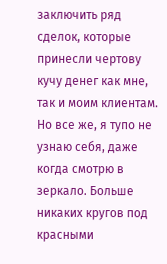заключить ряд сделок, которые принесли чертову кучу денег как мне, так и моим клиентам.
Но все же, я тупо не узнаю себя, даже когда смотрю в зеркало. Больше никаких кругов под красными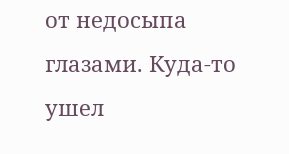от недосыпа глазами. Куда-то ушел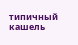типичный кашель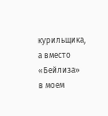курильщика, а вместо «Бейлиза» в моем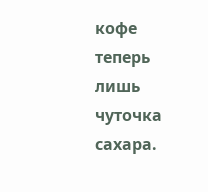кофе теперь лишь чуточка сахара.